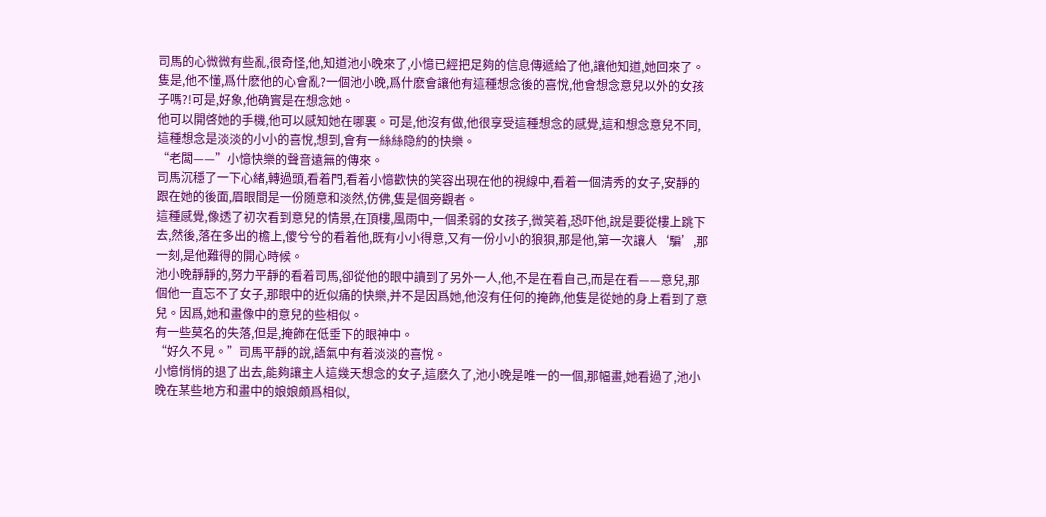司馬的心微微有些亂,很奇怪,他,知道池小晚來了,小憶已經把足夠的信息傳遞給了他,讓他知道,她回來了。
隻是,他不懂,爲什麽他的心會亂?一個池小晚,爲什麽會讓他有這種想念後的喜悅,他會想念意兒以外的女孩子嗎?!可是,好象,他确實是在想念她。
他可以開啓她的手機,他可以感知她在哪裏。可是,他沒有做,他很享受這種想念的感覺,這和想念意兒不同,這種想念是淡淡的小小的喜悅,想到,會有一絲絲隐約的快樂。
“老闆——”小憶快樂的聲音遠無的傳來。
司馬沉穩了一下心緒,轉過頭,看着門,看着小憶歡快的笑容出現在他的視線中,看着一個清秀的女子,安靜的跟在她的後面,眉眼間是一份随意和淡然,仿佛,隻是個旁觀者。
這種感覺,像透了初次看到意兒的情景,在頂樓,風雨中,一個柔弱的女孩子,微笑着,恐吓他,說是要從樓上跳下去,然後,落在多出的檐上,傻兮兮的看着他,既有小小得意,又有一份小小的狼狽,那是他,第一次讓人‘騙’,那一刻,是他難得的開心時候。
池小晚靜靜的,努力平靜的看着司馬,卻從他的眼中讀到了另外一人,他,不是在看自己,而是在看——意兒,那個他一直忘不了女子,那眼中的近似痛的快樂,并不是因爲她,他沒有任何的掩飾,他隻是從她的身上看到了意兒。因爲,她和畫像中的意兒的些相似。
有一些莫名的失落,但是,掩飾在低垂下的眼神中。
“好久不見。”司馬平靜的說,語氣中有着淡淡的喜悅。
小憶悄悄的退了出去,能夠讓主人這幾天想念的女子,這麽久了,池小晚是唯一的一個,那幅畫,她看過了,池小晚在某些地方和畫中的娘娘頗爲相似,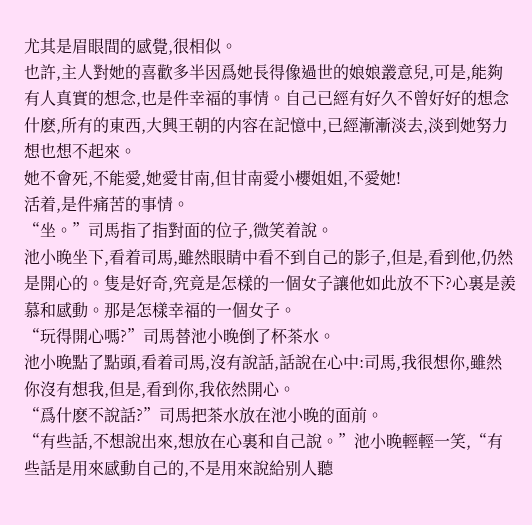尤其是眉眼間的感覺,很相似。
也許,主人對她的喜歡多半因爲她長得像過世的娘娘叢意兒,可是,能夠有人真實的想念,也是件幸福的事情。自己已經有好久不曾好好的想念什麽,所有的東西,大興王朝的内容在記憶中,已經漸漸淡去,淡到她努力想也想不起來。
她不會死,不能愛,她愛甘南,但甘南愛小櫻姐姐,不愛她!
活着,是件痛苦的事情。
“坐。”司馬指了指對面的位子,微笑着說。
池小晚坐下,看着司馬,雖然眼睛中看不到自己的影子,但是,看到他,仍然是開心的。隻是好奇,究竟是怎樣的一個女子讓他如此放不下?心裏是羨慕和感動。那是怎樣幸福的一個女子。
“玩得開心嗎?”司馬替池小晚倒了杯茶水。
池小晚點了點頭,看着司馬,沒有說話,話說在心中:司馬,我很想你,雖然你沒有想我,但是,看到你,我依然開心。
“爲什麽不說話?”司馬把茶水放在池小晚的面前。
“有些話,不想說出來,想放在心裏和自己說。”池小晚輕輕一笑,“有些話是用來感動自己的,不是用來說給别人聽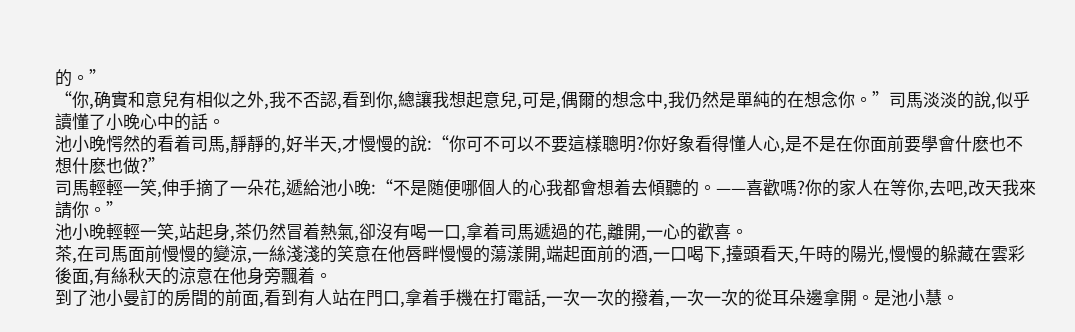的。”
“你,确實和意兒有相似之外,我不否認,看到你,總讓我想起意兒,可是,偶爾的想念中,我仍然是單純的在想念你。”司馬淡淡的說,似乎讀懂了小晚心中的話。
池小晚愕然的看着司馬,靜靜的,好半天,才慢慢的說:“你可不可以不要這樣聰明?你好象看得懂人心,是不是在你面前要學會什麽也不想什麽也做?”
司馬輕輕一笑,伸手摘了一朵花,遞給池小晚:“不是随便哪個人的心我都會想着去傾聽的。——喜歡嗎?你的家人在等你,去吧,改天我來請你。”
池小晚輕輕一笑,站起身,茶仍然冒着熱氣,卻沒有喝一口,拿着司馬遞過的花,離開,一心的歡喜。
茶,在司馬面前慢慢的變涼,一絲淺淺的笑意在他唇畔慢慢的蕩漾開,端起面前的酒,一口喝下,擡頭看天,午時的陽光,慢慢的躲藏在雲彩後面,有絲秋天的涼意在他身旁飄着。
到了池小曼訂的房間的前面,看到有人站在門口,拿着手機在打電話,一次一次的撥着,一次一次的從耳朵邊拿開。是池小慧。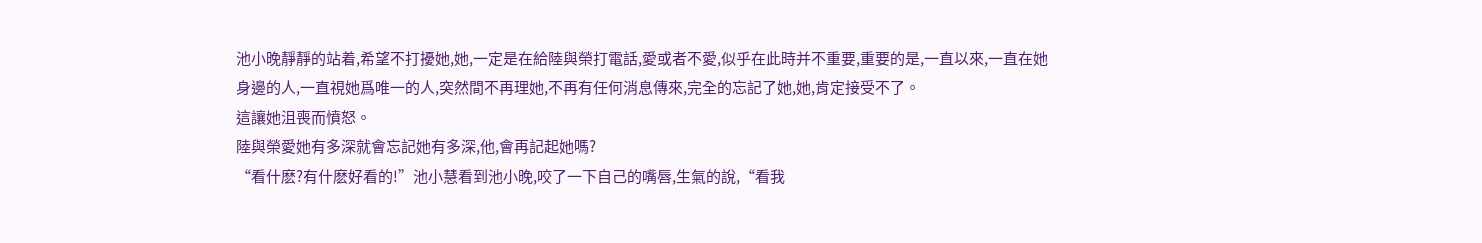池小晚靜靜的站着,希望不打擾她,她,一定是在給陸與榮打電話,愛或者不愛,似乎在此時并不重要,重要的是,一直以來,一直在她身邊的人,一直視她爲唯一的人,突然間不再理她,不再有任何消息傳來,完全的忘記了她,她,肯定接受不了。
這讓她沮喪而憤怒。
陸與榮愛她有多深就會忘記她有多深,他,會再記起她嗎?
“看什麽?有什麽好看的!”池小慧看到池小晚,咬了一下自己的嘴唇,生氣的說,“看我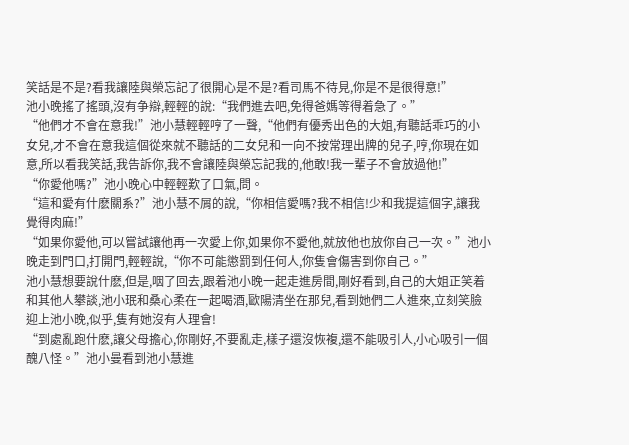笑話是不是?看我讓陸與榮忘記了很開心是不是?看司馬不待見,你是不是很得意!”
池小晚搖了搖頭,沒有争辯,輕輕的說:“我們進去吧,免得爸媽等得着急了。”
“他們才不會在意我!”池小慧輕輕哼了一聲,“他們有優秀出色的大姐,有聽話乖巧的小女兒,才不會在意我這個從來就不聽話的二女兒和一向不按常理出牌的兒子,哼,你現在如意,所以看我笑話,我告訴你,我不會讓陸與榮忘記我的,他敢!我一輩子不會放過他!”
“你愛他嗎?”池小晚心中輕輕歎了口氣,問。
“這和愛有什麽關系?”池小慧不屑的說,“你相信愛嗎?我不相信!少和我提這個字,讓我覺得肉麻!”
“如果你愛他,可以嘗試讓他再一次愛上你,如果你不愛他,就放他也放你自己一次。”池小晚走到門口,打開門,輕輕說,“你不可能懲罰到任何人,你隻會傷害到你自己。”
池小慧想要說什麽,但是,咽了回去,跟着池小晚一起走進房間,剛好看到,自己的大姐正笑着和其他人攀談,池小珉和桑心柔在一起喝酒,歐陽清坐在那兒,看到她們二人進來,立刻笑臉迎上池小晚,似乎,隻有她沒有人理會!
“到處亂跑什麽,讓父母擔心,你剛好,不要亂走,樣子還沒恢複,還不能吸引人,小心吸引一個醜八怪。”池小曼看到池小慧進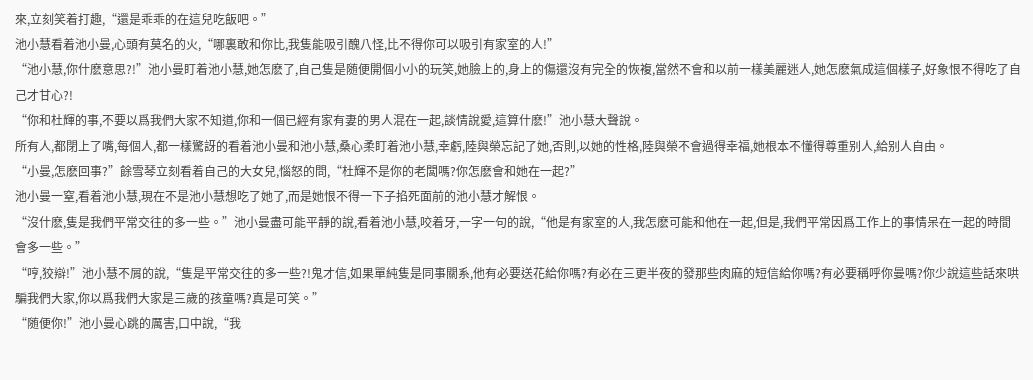來,立刻笑着打趣,“還是乖乖的在這兒吃飯吧。”
池小慧看着池小曼,心頭有莫名的火,“哪裏敢和你比,我隻能吸引醜八怪,比不得你可以吸引有家室的人!”
“池小慧,你什麽意思?!”池小曼盯着池小慧,她怎麽了,自己隻是随便開個小小的玩笑,她臉上的,身上的傷還沒有完全的恢複,當然不會和以前一樣美麗迷人,她怎麽氣成這個樣子,好象恨不得吃了自己才甘心?!
“你和杜輝的事,不要以爲我們大家不知道,你和一個已經有家有妻的男人混在一起,談情說愛,這算什麽!”池小慧大聲說。
所有人,都閉上了嘴,每個人,都一樣驚訝的看着池小曼和池小慧,桑心柔盯着池小慧,幸虧,陸與榮忘記了她,否則,以她的性格,陸與榮不會過得幸福,她根本不懂得尊重别人,給别人自由。
“小曼,怎麽回事?”餘雪琴立刻看着自己的大女兒,惱怒的問,“杜輝不是你的老闆嗎?你怎麽會和她在一起?”
池小曼一窒,看着池小慧,現在不是池小慧想吃了她了,而是她恨不得一下子掐死面前的池小慧才解恨。
“沒什麽,隻是我們平常交往的多一些。”池小曼盡可能平靜的說,看着池小慧,咬着牙,一字一句的說,“他是有家室的人,我怎麽可能和他在一起,但是,我們平常因爲工作上的事情呆在一起的時間會多一些。”
“哼,狡辯!”池小慧不屑的說,“隻是平常交往的多一些?!鬼才信,如果單純隻是同事關系,他有必要送花給你嗎?有必在三更半夜的發那些肉麻的短信給你嗎?有必要稱呼你曼嗎?你少說這些話來哄騙我們大家,你以爲我們大家是三歲的孩童嗎?真是可笑。”
“随便你!”池小曼心跳的厲害,口中說,“我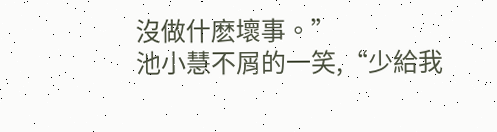沒做什麽壞事。”
池小慧不屑的一笑,“少給我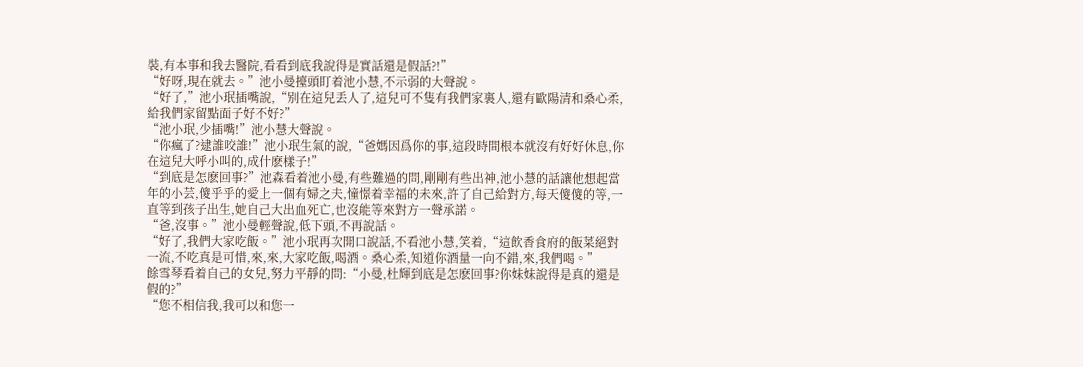裝,有本事和我去醫院,看看到底我說得是實話還是假話?!”
“好呀,現在就去。”池小曼擡頭盯着池小慧,不示弱的大聲說。
“好了,”池小珉插嘴說,“别在這兒丢人了,這兒可不隻有我們家裏人,還有歐陽清和桑心柔,給我們家留點面子好不好?”
“池小珉,少插嘴!”池小慧大聲說。
“你瘋了?逮誰咬誰!”池小珉生氣的說,“爸媽因爲你的事,這段時間根本就沒有好好休息,你在這兒大呼小叫的,成什麽樣子!”
“到底是怎麽回事?”池森看着池小曼,有些難過的問,剛剛有些出神,池小慧的話讓他想起當年的小芸,傻乎乎的愛上一個有婦之夫,憧憬着幸福的未來,許了自己給對方,每天傻傻的等,一直等到孩子出生,她自己大出血死亡,也沒能等來對方一聲承諾。
“爸,沒事。”池小曼輕聲說,低下頭,不再說話。
“好了,我們大家吃飯。”池小珉再次開口說話,不看池小慧,笑着,“這飲香食府的飯菜絕對一流,不吃真是可惜,來,來,大家吃飯,喝酒。桑心柔,知道你酒量一向不錯,來,我們喝。”
餘雪琴看着自己的女兒,努力平靜的問:“小曼,杜輝到底是怎麽回事?你妹妹說得是真的還是假的?”
“您不相信我,我可以和您一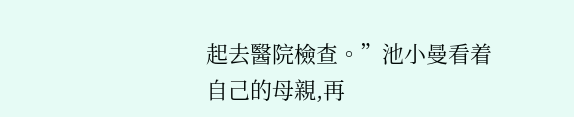起去醫院檢查。”池小曼看着自己的母親,再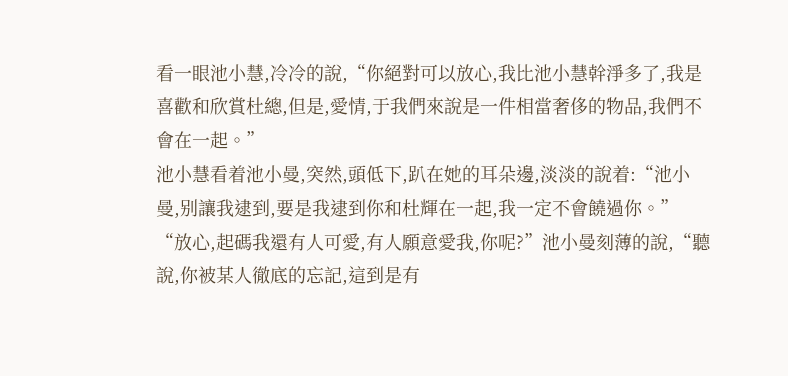看一眼池小慧,冷冷的說,“你絕對可以放心,我比池小慧幹淨多了,我是喜歡和欣賞杜總,但是,愛情,于我們來說是一件相當奢侈的物品,我們不會在一起。”
池小慧看着池小曼,突然,頭低下,趴在她的耳朵邊,淡淡的說着:“池小曼,别讓我逮到,要是我逮到你和杜輝在一起,我一定不會饒過你。”
“放心,起碼我還有人可愛,有人願意愛我,你呢?”池小曼刻薄的說,“聽說,你被某人徹底的忘記,這到是有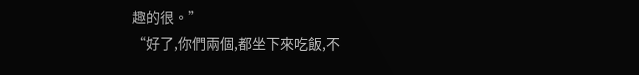趣的很。”
“好了,你們兩個,都坐下來吃飯,不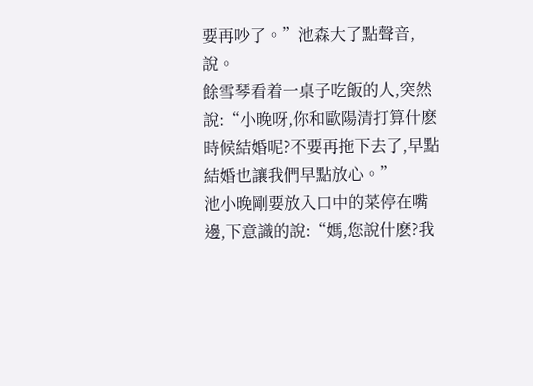要再吵了。”池森大了點聲音,說。
餘雪琴看着一桌子吃飯的人,突然說:“小晚呀,你和歐陽清打算什麽時候結婚呢?不要再拖下去了,早點結婚也讓我們早點放心。”
池小晚剛要放入口中的菜停在嘴邊,下意識的說:“媽,您說什麽?我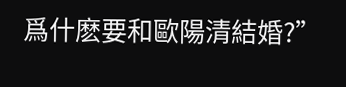爲什麽要和歐陽清結婚?”